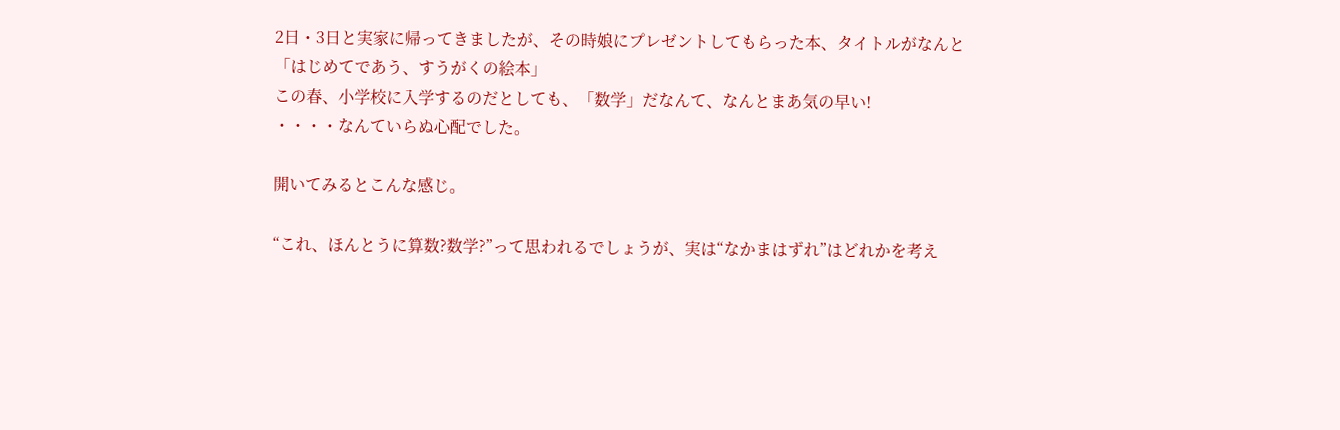2日・3日と実家に帰ってきましたが、その時娘にプレゼントしてもらった本、タイトルがなんと
「はじめてであう、すうがくの絵本」
この春、小学校に入学するのだとしても、「数学」だなんて、なんとまあ気の早い!
・・・・なんていらぬ心配でした。

開いてみるとこんな感じ。

“これ、ほんとうに算数?数学?”って思われるでしょうが、実は“なかまはずれ”はどれかを考え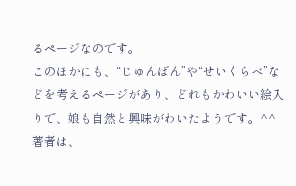るページなのです。
このほかにも、“じゅんばん”や“せいくらべ”などを考えるページがあり、どれもかわいい絵入りで、娘も自然と興味がわいたようです。^^
著者は、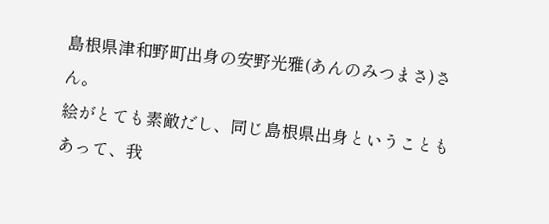島根県津和野町出身の安野光雅(あんのみつまさ)さん。
絵がとても素敵だし、同じ島根県出身ということもあって、我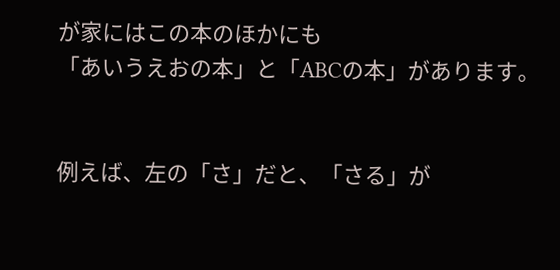が家にはこの本のほかにも
「あいうえおの本」と「ABCの本」があります。


例えば、左の「さ」だと、「さる」が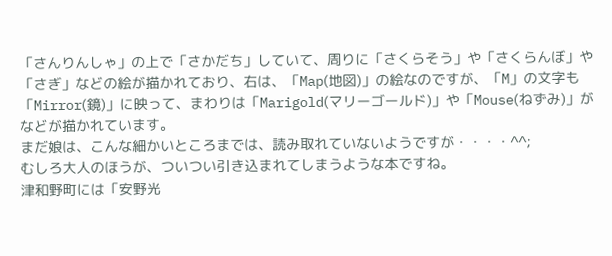「さんりんしゃ」の上で「さかだち」していて、周りに「さくらそう」や「さくらんぼ」や「さぎ」などの絵が描かれており、右は、「Map(地図)」の絵なのですが、「M」の文字も「Mirror(鏡)」に映って、まわりは「Marigold(マリーゴールド)」や「Mouse(ねずみ)」がなどが描かれています。
まだ娘は、こんな細かいところまでは、読み取れていないようですが・・・・^^;
むしろ大人のほうが、ついつい引き込まれてしまうような本ですね。
津和野町には「安野光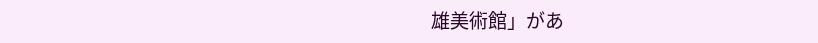雄美術館」があ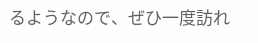るようなので、ぜひ一度訪れ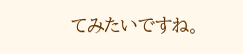てみたいですね。